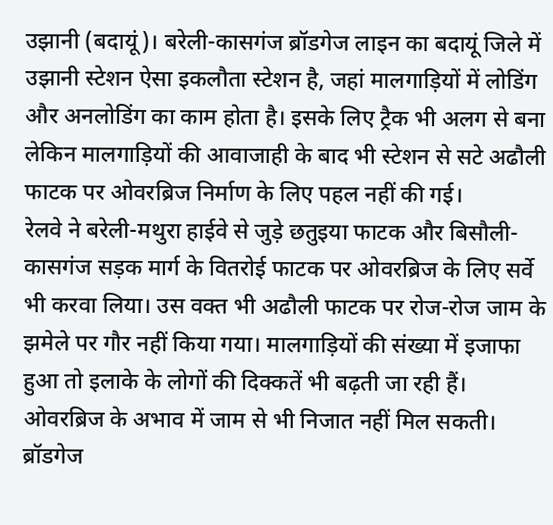उझानी (बदायूं)। बरेली-कासगंज ब्रॉडगेज लाइन का बदायूं जिले में उझानी स्टेशन ऐसा इकलौता स्टेशन है, जहां मालगाड़ियों में लोडिंग और अनलोडिंग का काम होता है। इसके लिए ट्रैक भी अलग से बना लेकिन मालगाड़ियों की आवाजाही के बाद भी स्टेशन से सटे अढौली फाटक पर ओवरब्रिज निर्माण के लिए पहल नहीं की गई।
रेलवे ने बरेली-मथुरा हाईवे से जुड़े छतुइया फाटक और बिसौली-कासगंज सड़क मार्ग के वितरोई फाटक पर ओवरब्रिज के लिए सर्वे भी करवा लिया। उस वक्त भी अढौली फाटक पर रोज-रोज जाम के झमेले पर गौर नहीं किया गया। मालगाड़ियों की संख्या में इजाफा हुआ तो इलाके के लोगों की दिक्कतें भी बढ़ती जा रही हैं। ओवरब्रिज के अभाव में जाम से भी निजात नहीं मिल सकती।
ब्रॉडगेज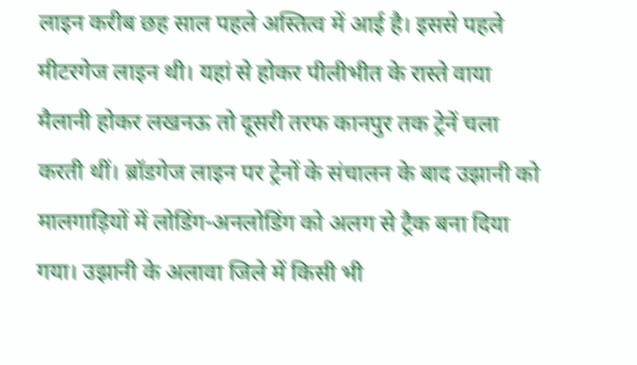लाइन करीब छह साल पहले अस्तित्व में आई है। इससे पहले मीटरगेज लाइन थी। यहां से होकर पीलीभीत के रास्ते वाया मैलानी होकर लखनऊ तो दूसरी तरफ कानपुर तक ट्रेनें चला करती थीं। ब्रॉडगेज लाइन पर ट्रेनों के संचालन के बाद उझानी को मालगाड़ियों में लोडिंग-अनलोडिंग को अलग से ट्रैक बना दिया गया। उझानी के अलावा जिले में किसी भी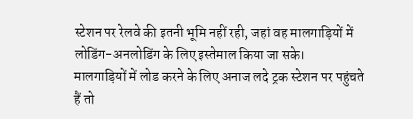स्टेशन पर रेलवे की इतनी भूमि नहीं रही, जहां वह मालगाड़ियों में लोडिंग-अनलोडिंग के लिए इस्तेमाल किया जा सके।
मालगाड़ियों में लोड करने के लिए अनाज लदे ट्रक स्टेशन पर पहुंचते हैं तो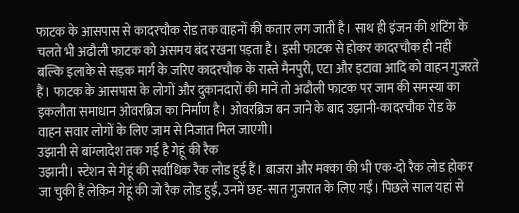फाटक के आसपास से कादरचौक रोड तक वाहनों की कतार लग जाती है। साथ ही इंजन की शंटिंग के चलते भी अढौली फाटक को असमय बंद रखना पड़ता है। इसी फाटक से होकर कादरचौक ही नहीं बल्कि इलाके से सड़क मार्ग के जरिए कादरचौक के रास्ते मैनपुरी, एटा और इटावा आदि को वाहन गुजरते हैं। फाटक के आसपास के लोगों और दुकानदारों की मानें तो अढौली फाटक पर जाम की समस्या का इकलौता समाधान ओवरब्रिज का निर्माण है। ओवरब्रिज बन जाने के बाद उझानी-कादरचौक रोड के वाहन सवार लोगों के लिए जाम से निजात मिल जाएगी।
उझानी से बांग्लादेश तक गई है गेहूं की रैक
उझानी। स्टेशन से गेहूं की सर्वाधिक रैक लोड हुई हैं। बाजरा और मक्का की भी एक-दो रैक लोड होकर जा चुकी हैं लेकिन गेहूं की जो रैक लोड हुईं, उनमें छह-सात गुजरात के लिए गईं। पिछले साल यहां से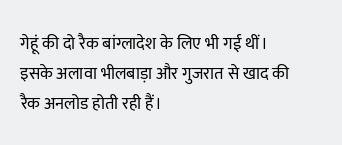गेहूं की दो रैक बांग्लादेश के लिए भी गई थीं। इसके अलावा भीलबाड़ा और गुजरात से खाद की रैक अनलोड होती रही हैं।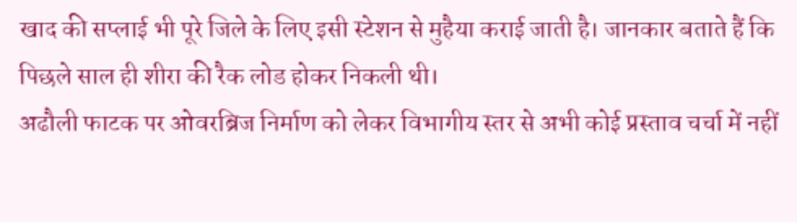खाद की सप्लाई भी पूरे जिले के लिए इसी स्टेशन से मुहैया कराई जाती है। जानकार बताते हैं कि पिछले साल ही शीरा की रैक लोड होकर निकली थी।
अढौली फाटक पर ओवरब्रिज निर्माण को लेकर विभागीय स्तर से अभी कोई प्रस्ताव चर्चा में नहीं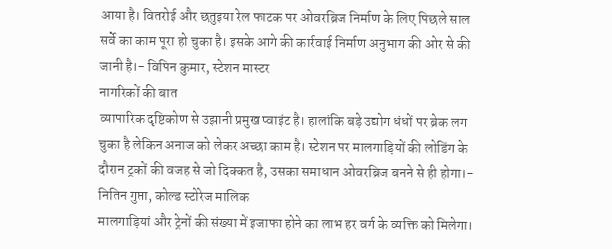आया है। वितरोई और छतुइया रेल फाटक पर ओवरब्रिज निर्माण के लिए पिछले साल सर्वे का काम पूरा हो चुका है। इसके आगे की कार्रवाई निर्माण अनुभाग की ओर से की जानी है।- विपिन कुमार, स्टेशन मास्टर
नागरिकों की बात
व्यापारिक दृष्टिकोण से उझानी प्रमुख प्वाइंट है। हालांकि बड़े उद्योग धंधों पर ब्रेक लग चुका है लेकिन अनाज को लेकर अच्छा काम है। स्टेशन पर मालगाड़ियों की लोडिंग के दौरान ट्रकों की वजह से जो दिक्कत है, उसका समाधान ओवरब्रिज बनने से ही होगा।- नितिन गुप्ता, कोल्ड स्टोरेज मालिक
मालगाड़ियां और ट्रेनों की संख्या में इजाफा होने का लाभ हर वर्ग के व्यक्ति को मिलेगा।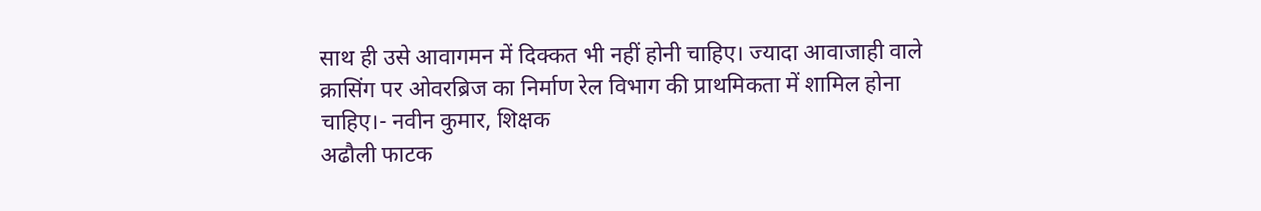साथ ही उसे आवागमन में दिक्कत भी नहीं होनी चाहिए। ज्यादा आवाजाही वाले क्रासिंग पर ओवरब्रिज का निर्माण रेल विभाग की प्राथमिकता में शामिल होना चाहिए।- नवीन कुमार, शिक्षक
अढौली फाटक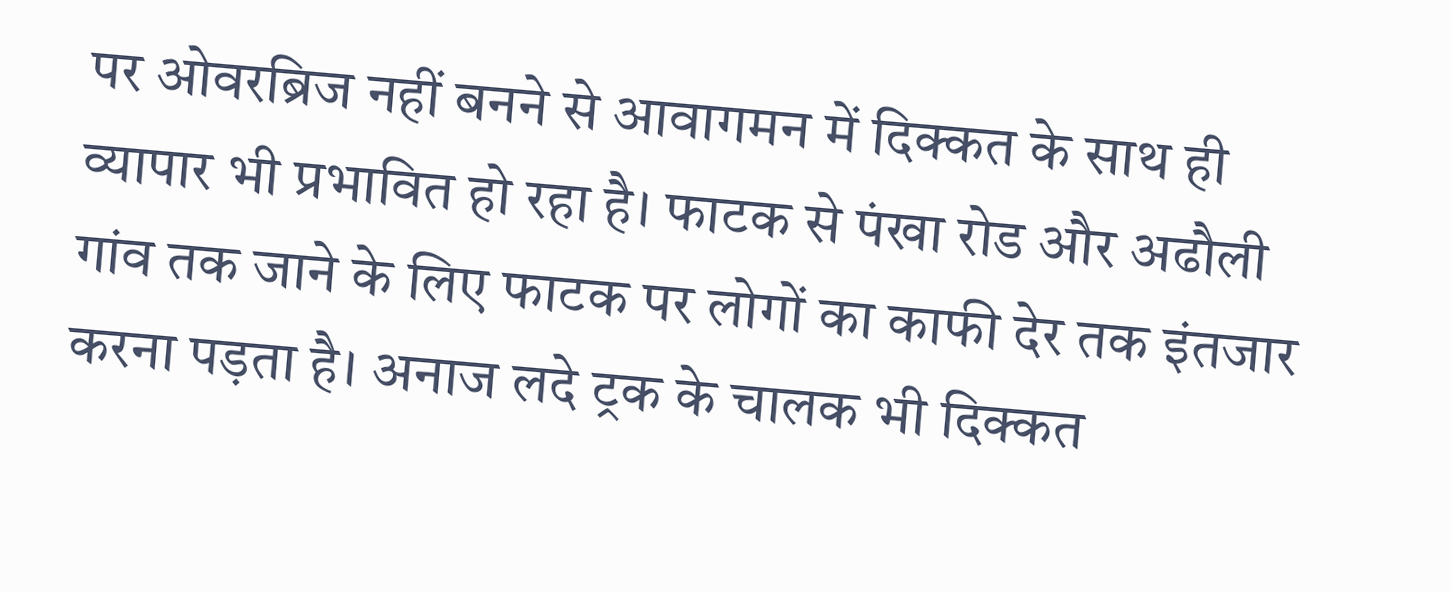पर ओवरब्रिज नहीं बनने से आवागमन में दिक्कत के साथ ही व्यापार भी प्रभावित हो रहा है। फाटक से पंखा रोड और अढौली गांव तक जाने के लिए फाटक पर लोगों का काफी देर तक इंतजार करना पड़ता है। अनाज लदे ट्रक के चालक भी दिक्कत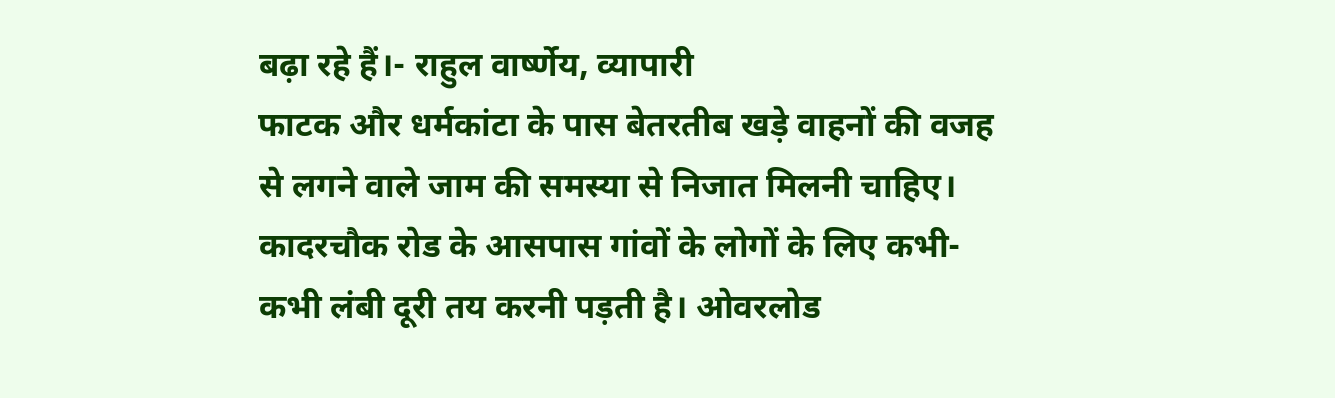बढ़ा रहे हैं।- राहुल वार्ष्णेय, व्यापारी
फाटक और धर्मकांटा के पास बेतरतीब खड़े वाहनों की वजह से लगने वाले जाम की समस्या से निजात मिलनी चाहिए। कादरचौक रोड के आसपास गांवों के लोगों के लिए कभी-कभी लंबी दूरी तय करनी पड़ती है। ओवरलोड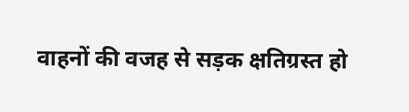वाहनों की वजह से सड़क क्षतिग्रस्त हो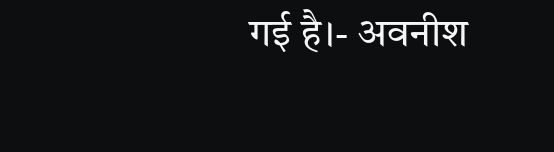गई है।- अवनीश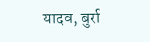यादव, बुर्रा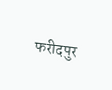फरीदपुर